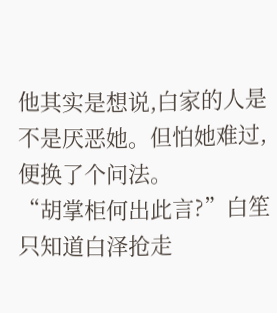他其实是想说,白家的人是不是厌恶她。但怕她难过,便换了个问法。
“胡掌柜何出此言?”白笙只知道白泽抢走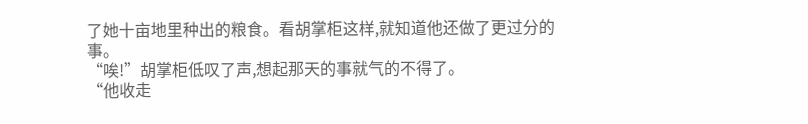了她十亩地里种出的粮食。看胡掌柜这样,就知道他还做了更过分的事。
“唉!”胡掌柜低叹了声,想起那天的事就气的不得了。
“他收走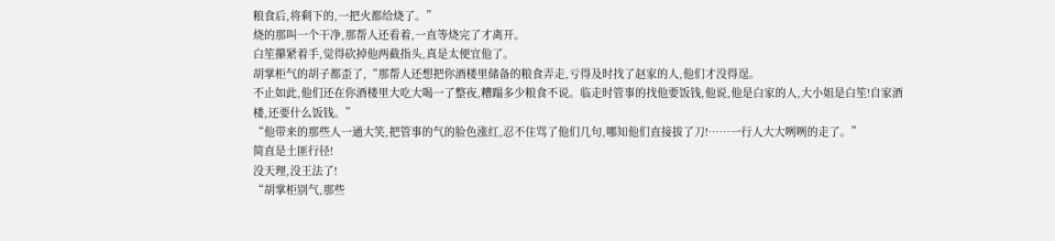粮食后,将剩下的,一把火都给烧了。”
烧的那叫一个干净,那帮人还看着,一直等烧完了才离开。
白笙攥紧着手,觉得砍掉他两截指头,真是太便宜他了。
胡掌柜气的胡子都歪了,“那帮人还想把你酒楼里储备的粮食弄走,亏得及时找了赵家的人,他们才没得逞。
不止如此,他们还在你酒楼里大吃大喝一了整夜,糟蹋多少粮食不说。临走时管事的找他要饭钱,他说,他是白家的人,大小姐是白笙!自家酒楼,还要什么饭钱。”
“他带来的那些人一通大笑,把管事的气的脸色涨红,忍不住骂了他们几句,哪知他们直接拔了刀!……一行人大大咧咧的走了。”
简直是土匪行径!
没天理,没王法了!
“胡掌柜别气,那些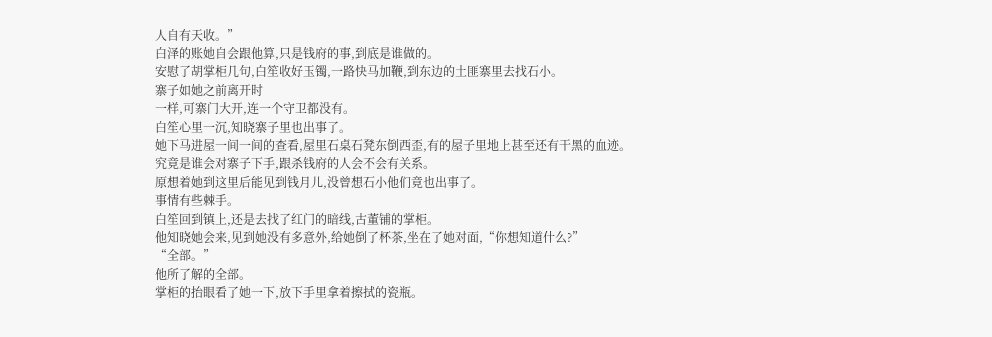人自有天收。”
白泽的账她自会跟他算,只是钱府的事,到底是谁做的。
安慰了胡掌柜几句,白笙收好玉镯,一路快马加鞭,到东边的土匪寨里去找石小。
寨子如她之前离开时
一样,可寨门大开,连一个守卫都没有。
白笙心里一沉,知晓寨子里也出事了。
她下马进屋一间一间的查看,屋里石桌石凳东倒西歪,有的屋子里地上甚至还有干黑的血迹。
究竟是谁会对寨子下手,跟杀钱府的人会不会有关系。
原想着她到这里后能见到钱月儿,没曾想石小他们竟也出事了。
事情有些棘手。
白笙回到镇上,还是去找了红门的暗线,古董铺的掌柜。
他知晓她会来,见到她没有多意外,给她倒了杯茶,坐在了她对面,“你想知道什么?”
“全部。”
他所了解的全部。
掌柜的抬眼看了她一下,放下手里拿着擦拭的瓷瓶。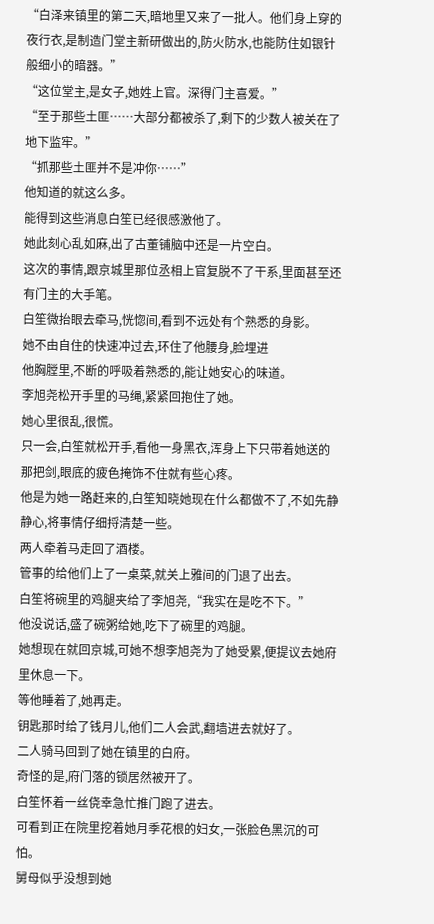“白泽来镇里的第二天,暗地里又来了一批人。他们身上穿的夜行衣,是制造门堂主新研做出的,防火防水,也能防住如银针般细小的暗器。”
“这位堂主,是女子,她姓上官。深得门主喜爱。”
“至于那些土匪……大部分都被杀了,剩下的少数人被关在了地下监牢。”
“抓那些土匪并不是冲你……”
他知道的就这么多。
能得到这些消息白笙已经很感激他了。
她此刻心乱如麻,出了古董铺脑中还是一片空白。
这次的事情,跟京城里那位丞相上官复脱不了干系,里面甚至还有门主的大手笔。
白笙微抬眼去牵马,恍惚间,看到不远处有个熟悉的身影。
她不由自住的快速冲过去,环住了他腰身,脸埋进
他胸膛里,不断的呼吸着熟悉的,能让她安心的味道。
李旭尧松开手里的马绳,紧紧回抱住了她。
她心里很乱,很慌。
只一会,白笙就松开手,看他一身黑衣,浑身上下只带着她送的那把剑,眼底的疲色掩饰不住就有些心疼。
他是为她一路赶来的,白笙知晓她现在什么都做不了,不如先静静心,将事情仔细捋清楚一些。
两人牵着马走回了酒楼。
管事的给他们上了一桌菜,就关上雅间的门退了出去。
白笙将碗里的鸡腿夹给了李旭尧,“我实在是吃不下。”
他没说话,盛了碗粥给她,吃下了碗里的鸡腿。
她想现在就回京城,可她不想李旭尧为了她受累,便提议去她府里休息一下。
等他睡着了,她再走。
钥匙那时给了钱月儿,他们二人会武,翻墙进去就好了。
二人骑马回到了她在镇里的白府。
奇怪的是,府门落的锁居然被开了。
白笙怀着一丝侥幸急忙推门跑了进去。
可看到正在院里挖着她月季花根的妇女,一张脸色黑沉的可怕。
舅母似乎没想到她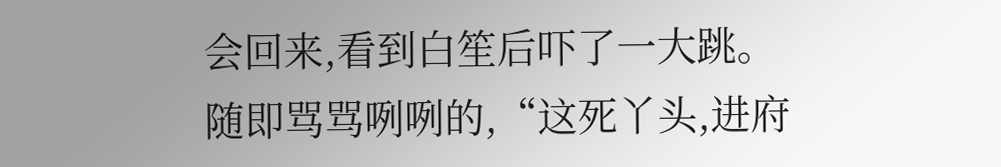会回来,看到白笙后吓了一大跳。
随即骂骂咧咧的,“这死丫头,进府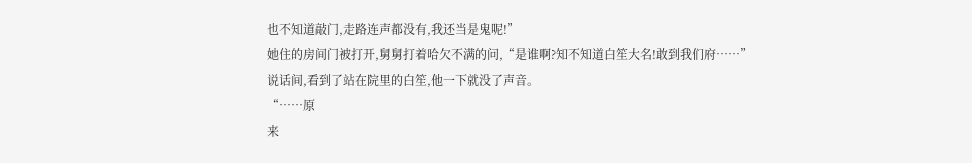也不知道敲门,走路连声都没有,我还当是鬼呢!”
她住的房间门被打开,舅舅打着哈欠不满的问,“是谁啊?知不知道白笙大名!敢到我们府……”
说话间,看到了站在院里的白笙,他一下就没了声音。
“……原
来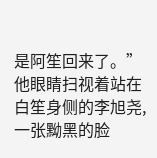是阿笙回来了。”他眼睛扫视着站在白笙身侧的李旭尧,一张黝黑的脸